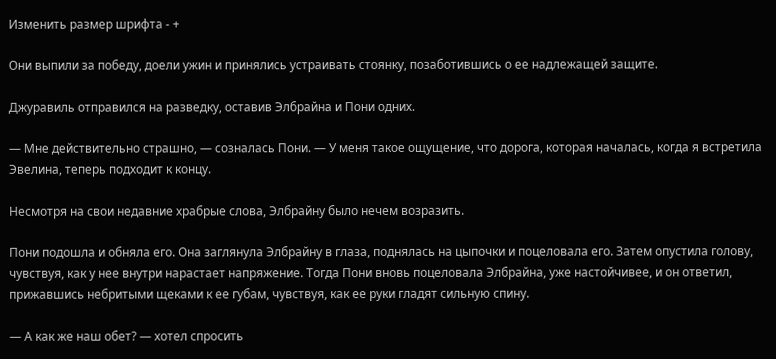Изменить размер шрифта - +

Они выпили за победу, доели ужин и принялись устраивать стоянку, позаботившись о ее надлежащей защите.

Джуравиль отправился на разведку, оставив Элбрайна и Пони одних.

— Мне действительно страшно, — созналась Пони. — У меня такое ощущение, что дорога, которая началась, когда я встретила Эвелина, теперь подходит к концу.

Несмотря на свои недавние храбрые слова, Элбрайну было нечем возразить.

Пони подошла и обняла его. Она заглянула Элбрайну в глаза, поднялась на цыпочки и поцеловала его. Затем опустила голову, чувствуя, как у нее внутри нарастает напряжение. Тогда Пони вновь поцеловала Элбрайна, уже настойчивее, и он ответил, прижавшись небритыми щеками к ее губам, чувствуя, как ее руки гладят сильную спину.

— А как же наш обет? — хотел спросить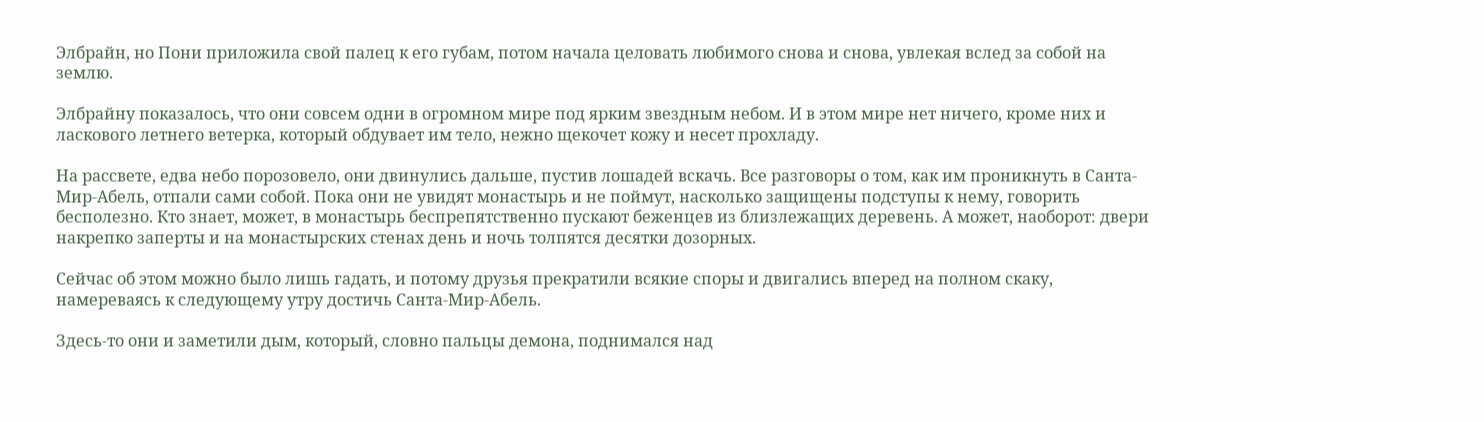Элбрайн, но Пони приложила свой палец к его губам, потом начала целовать любимого снова и снова, увлекая вслед за собой на землю.

Элбрайну показалось, что они совсем одни в огромном мире под ярким звездным небом. И в этом мире нет ничего, кроме них и ласкового летнего ветерка, который обдувает им тело, нежно щекочет кожу и несет прохладу.

На рассвете, едва небо порозовело, они двинулись дальше, пустив лошадей вскачь. Все разговоры о том, как им проникнуть в Санта-Мир-Абель, отпали сами собой. Пока они не увидят монастырь и не поймут, насколько защищены подступы к нему, говорить бесполезно. Кто знает, может, в монастырь беспрепятственно пускают беженцев из близлежащих деревень. А может, наоборот: двери накрепко заперты и на монастырских стенах день и ночь толпятся десятки дозорных.

Сейчас об этом можно было лишь гадать, и потому друзья прекратили всякие споры и двигались вперед на полном скаку, намереваясь к следующему утру достичь Санта-Мир-Абель.

Здесь-то они и заметили дым, который, словно пальцы демона, поднимался над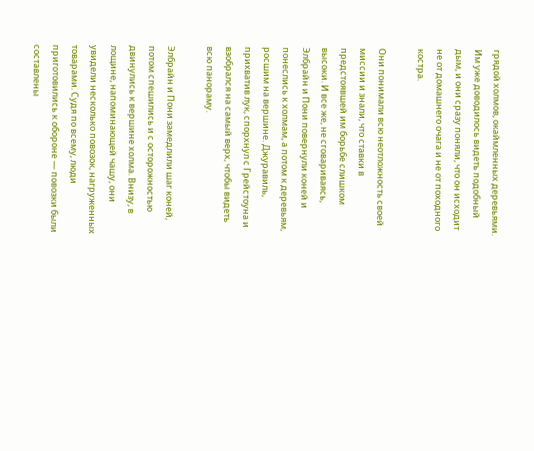грядой холмов, окаймленных деревьями. Им уже доводилось видеть подобный дым, и они сразу поняли, что он исходит не от домашнего очага и не от походного костра.

Они понимали всю неотложность своей миссии и знали, что ставки в предстоявшей им борьбе слишком высоки. И все же, не сговариваясь, Элбрайн и Пони повернули коней и понеслись к холмам, а потом к деревьям, росшим на вершине. Джуравиль, прихватив лук, спорхнул с Грейстоуна и взобрался на самый верх, чтобы видеть всю панораму.

Элбрайн и Пони замедлили шаг коней, потом спешились и с осторожностью двинулись к вершине холма. Внизу, в лощине, напоминающей чашу, они увидели несколько повозок, нагруженных товарами. Судя по всему, люди приготовились к обороне — повозки были составлены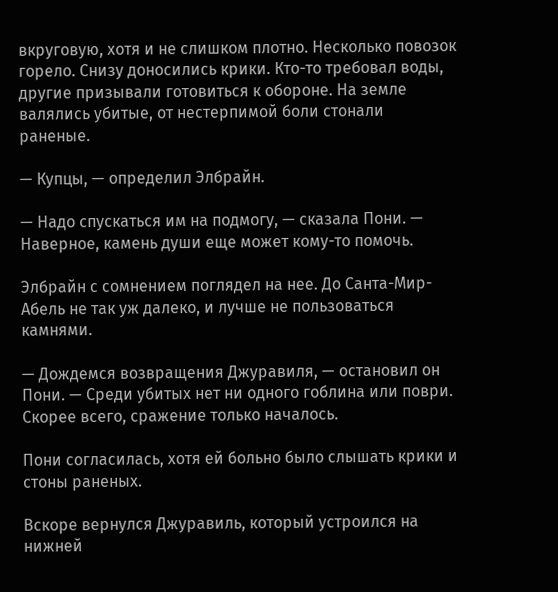вкруговую, хотя и не слишком плотно. Несколько повозок горело. Снизу доносились крики. Кто-то требовал воды, другие призывали готовиться к обороне. На земле валялись убитые, от нестерпимой боли стонали раненые.

— Купцы, — определил Элбрайн.

— Надо спускаться им на подмогу, — сказала Пони. — Наверное, камень души еще может кому-то помочь.

Элбрайн с сомнением поглядел на нее. До Санта-Мир-Абель не так уж далеко, и лучше не пользоваться камнями.

— Дождемся возвращения Джуравиля, — остановил он Пони. — Среди убитых нет ни одного гоблина или поври. Скорее всего, сражение только началось.

Пони согласилась, хотя ей больно было слышать крики и стоны раненых.

Вскоре вернулся Джуравиль, который устроился на нижней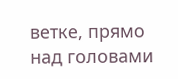ветке, прямо над головами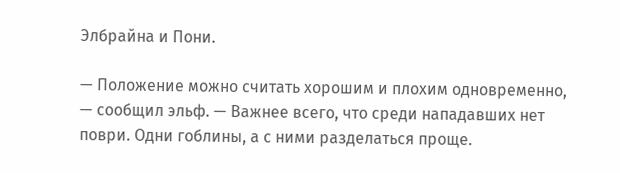Элбрайна и Пони.

— Положение можно считать хорошим и плохим одновременно, — сообщил эльф. — Важнее всего, что среди нападавших нет поври. Одни гоблины, а с ними разделаться проще.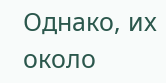Однако, их около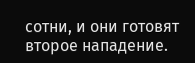сотни, и они готовят второе нападение.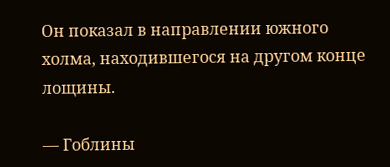Он показал в направлении южного холма, находившегося на другом конце лощины.

— Гоблины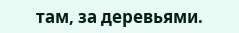там, за деревьями.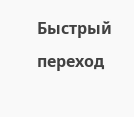Быстрый переход